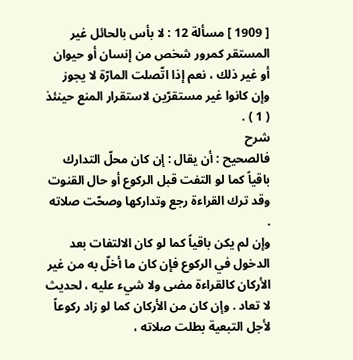[ 1909 ] مسألة 12 : لا بأس بالحائل غير المستقر كمرور شخص من إنسان أو حيوان أو غير ذلك ، نعم إذا اتّصلت المارّة لا يجوز وإن كانوا غير مستقرّين لاستقرار المنع حينئذ ( 1 ) .
شرح
فالصحيح : أن يقال : إن كان محلّ التدارك باقياً كما لو التفت قبل الركوع أو حال القنوت وقد ترك القراءة رجع وتداركها وصحّت صلاته .
وإن لم يكن باقياً كما لو كان الالتفات بعد الدخول في الركوع فإن كان ما أخلّ به من غير الأركان كالقراءة مضى ولا شيء عليه ، لحديث لا تعاد . وإن كان من الأركان كما لو زاد ركوعاً لأجل التبعية بطلت صلاته ،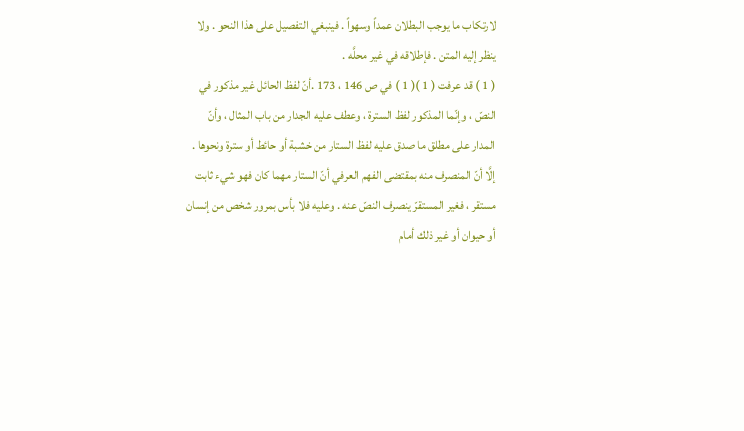لارتكاب ما يوجب البطلان عمداً وسهواً . فينبغي التفصيل على هذا النحو . ولا ينظر إليه المتن . فإطلاقه في غير محلَّه .
( 1 ) قد عرفت ( 1 )( 1 ) في ص 146 ، 173 .أنّ لفظ الحائل غير مذكور في النصّ ، وإنّما المذكور لفظ السترة ، وعطف عليه الجدار من باب المثال ، وأنّ المدار على مطلق ما صدق عليه لفظ الستار من خشبة أو حائط أو سترة ونحوها .
إلَّا أنّ المنصرف منه بمقتضى الفهم العرفي أنّ الستار مهما كان فهو شيء ثابت مستقر ، فغير المستقرّ ينصرف النصّ عنه . وعليه فلا بأس بمرور شخص من إنسان أو حيوان أو غير ذلك أمام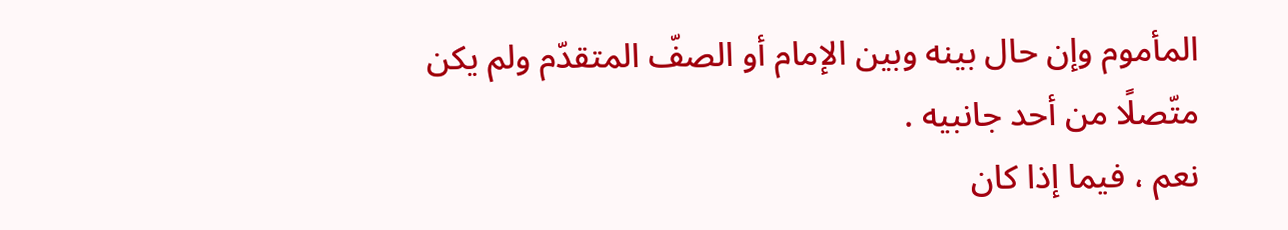المأموم وإن حال بينه وبين الإمام أو الصفّ المتقدّم ولم يكن متّصلًا من أحد جانبيه .
نعم ، فيما إذا كان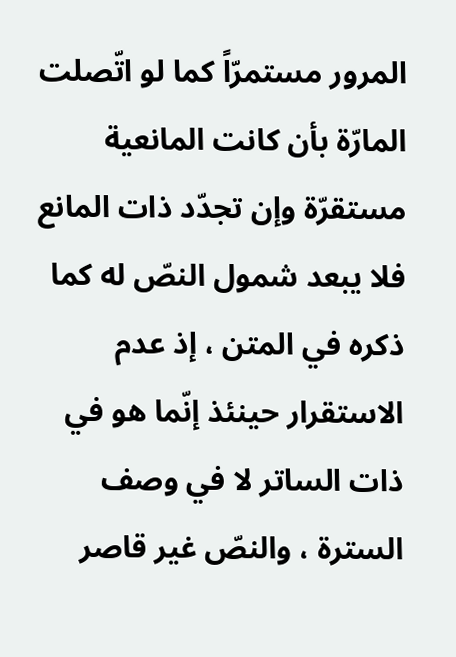المرور مستمرّاً كما لو اتّصلت المارّة بأن كانت المانعية مستقرّة وإن تجدّد ذات المانع فلا يبعد شمول النصّ له كما ذكره في المتن ، إذ عدم الاستقرار حينئذ إنّما هو في ذات الساتر لا في وصف السترة ، والنصّ غير قاصر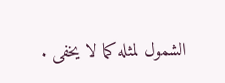الشمول لمثله كما لا يخفى .